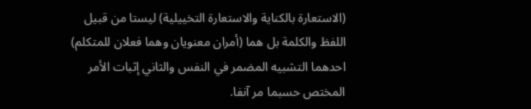(الاستعارة بالكناية والاستعارة التخييلية) ليستا من قبيل اللفظ والكلمة بل هما (أمران معنويان وهما فعلان للمتكلم) احدهما التشبيه المضمر في النفس والثاني إثبات الأمر المختص حسبما مر آنفا.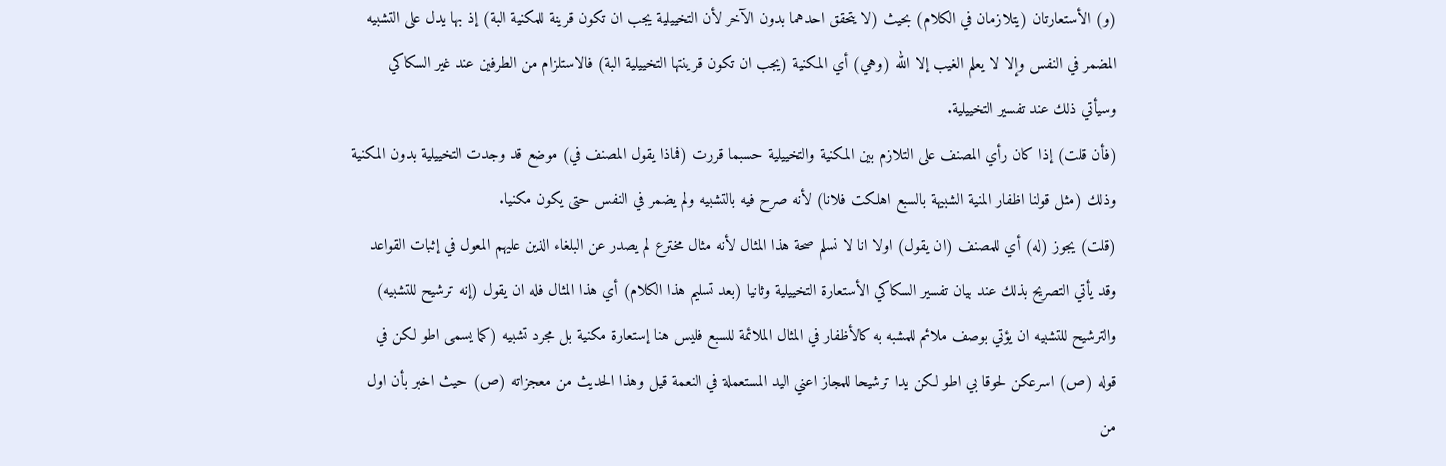(و) الأستعارتان (يتلازمان في الكلام) بحيث (لا يتحقق احدهما بدون الآخر لأن التخييلية يجب ان تكون قرينة للمكنية البة) إذ بها يدل على التشبيه المضمر في النفس وإلا لا يعلم الغيب إلا الله (وهي) أي المكنية (يجب ان تكون قرينتها التخييلية البة) فالاستلزام من الطرفين عند غير السكاكي وسيأتي ذلك عند تفسير التخييلية.
(فأن قلت) إذا كان رأي المصنف على التلازم بين المكنية والتخييلية حسبما قررت (فماذا يقول المصنف في) موضع قد وجدت التخييلية بدون المكنية وذلك (مثل قولنا اظفار المنية الشبيهة بالسبع اهلكت فلانا) لأنه صرح فيه بالتشبيه ولم يضمر في النفس حتى يكون مكنيا.
(قلت) يجوز (له) أي للمصنف (ان يقول) اولا انا لا نسلم صحة هذا المثال لأنه مثال مخترع لم يصدر عن البلغاء الذين عليهم المعول في إثبات القواعد وقد يأتي التصريح بذلك عند بيان تفسير السكاكي الأستعارة التخييلية وثانيا (بعد تسليم هذا الكلام) أي هذا المثال فله ان يقول (إنه ترشيح للتشبيه) والترشيح للتشبيه ان يؤتي بوصف ملائم للمشبه به كالأظفار في المثال الملائمة للسبع فليس هنا إستعارة مكنية بل مجرد تشبيه (كما يسمى اطو لكن في قوله (ص) اسرعكن لحوقا بي اطو لكن يدا ترشيحا للمجاز اعني اليد المستعملة في النعمة قيل وهذا الحديث من معجزاته (ص) حيث اخبر بأن اول من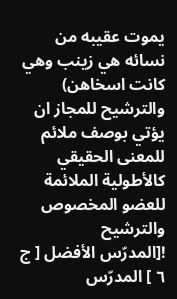يموت عقيبه من نسائه هي زينب وهي كانت اسخاهن) والترشيح للمجاز ان يؤتي بوصف ملائم للمعنى الحقيقي كالأطولية الملائمة للعضو المخصوص والترشيح
![المدرّس الأفضل [ ج ٦ ] المدرّس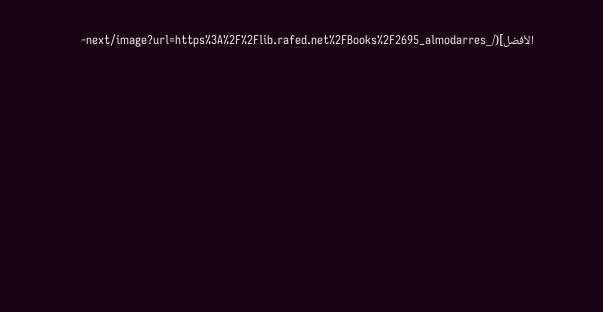الأفضل](/_next/image?url=https%3A%2F%2Flib.rafed.net%2FBooks%2F2695_almodarres-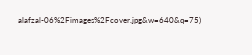alafzal-06%2Fimages%2Fcover.jpg&w=640&q=75)